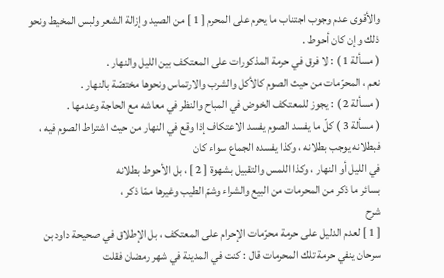والأقوى عدم وجوب اجتناب ما يحرم على المحرم [ 1 ] من الصيد وإزالة الشعر ولبس المخيط ونحو ذلك وإن كان أحوط .
( مسألة 1 ) : لا فرق في حرمة المذكورات على المعتكف بين الليل والنهار .
نعم ، المحرّمات من حيث الصوم كالأكل والشرب والارتماس ونحوها مختصّة بالنهار .
( مسألة 2 ) : يجوز للمعتكف الخوض في المباح والنظر في معاشه مع الحاجة وعدمها .
( مسألة 3 ) كلّ ما يفسد الصوم يفسد الاعتكاف إذا وقع في النهار من حيث اشتراط الصوم فيه ، فبطلانه يوجب بطلانه ، وكذا يفسده الجماع سواء كان
في الليل أو النهار ، وكذا اللمس والتقبيل بشهوة [ 2 ] ، بل الأحوط بطلانه
بسائر ما ذكر من المحرمات من البيع والشراء وشمّ الطيب وغيرها ممّا ذكر ،
شرح
[ 1 ] لعدم الدليل على حرمة محرّمات الإحرام على المعتكف ، بل الإطلاق في صحيحة داود بن سرحان ينفي حرمة تلك المحرمات قال : كنت في المدينة في شهر رمضان فقلت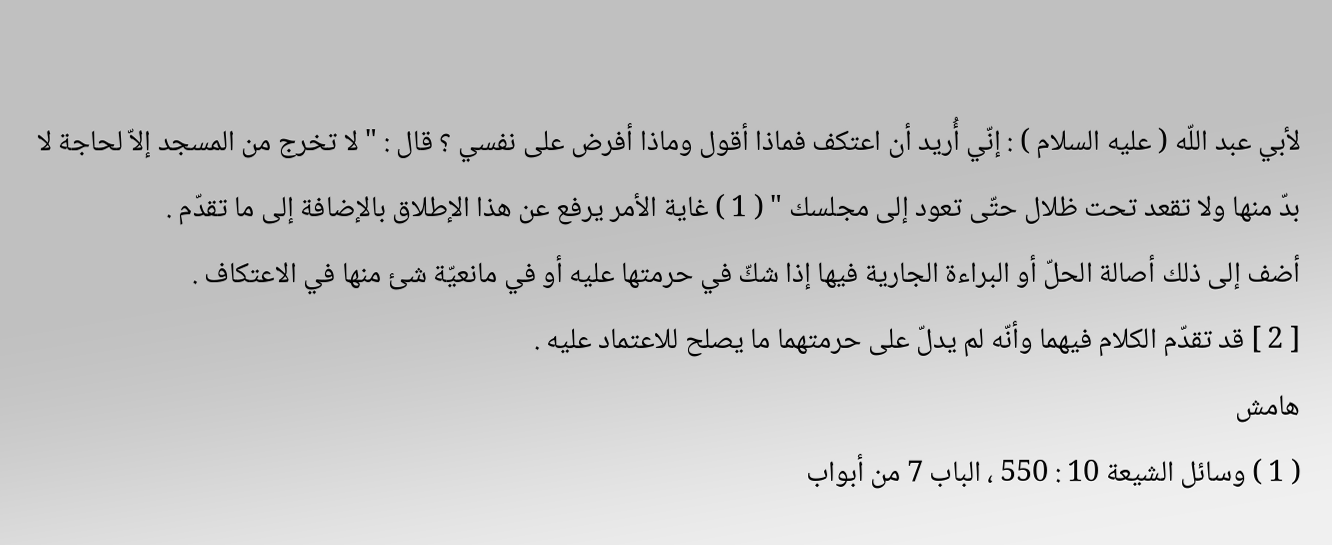لأبي عبد اللّه ( عليه السلام ) : إنّي أُريد أن اعتكف فماذا أقول وماذا أفرض على نفسي ؟ قال : " لا تخرج من المسجد إلاّ لحاجة لا بدّ منها ولا تقعد تحت ظلال حتّى تعود إلى مجلسك " ( 1 ) غاية الأمر يرفع عن هذا الإطلاق بالإضافة إلى ما تقدّم .
أضف إلى ذلك أصالة الحلّ أو البراءة الجارية فيها إذا شكّ في حرمتها عليه أو في مانعيّة شئ منها في الاعتكاف .
[ 2 ] قد تقدّم الكلام فيهما وأنّه لم يدلّ على حرمتهما ما يصلح للاعتماد عليه .
هامش
( 1 ) وسائل الشيعة 10 : 550 ، الباب 7 من أبواب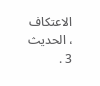الاعتكاف ، الحديث 3 .